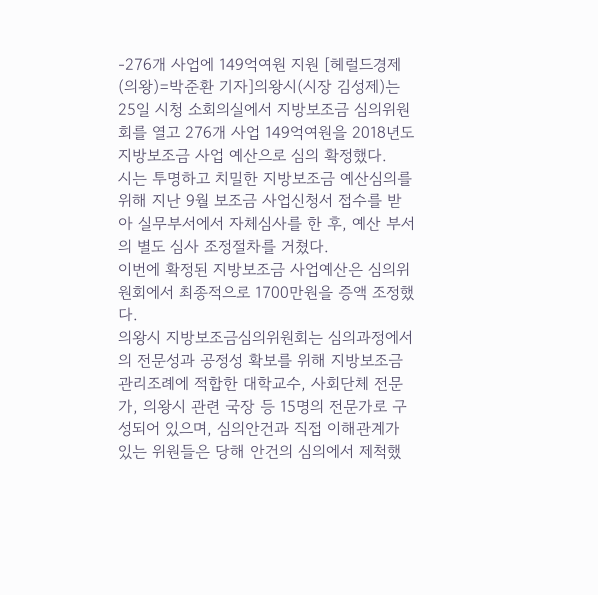-276개 사업에 149억여원 지원 [헤럴드경제(의왕)=박준환 기자]의왕시(시장 김성제)는 25일 시청 소회의실에서 지방보조금 심의위원회를 열고 276개 사업 149억여원을 2018년도 지방보조금 사업 예산으로 심의 확정했다.
시는 투명하고 치밀한 지방보조금 예산심의를 위해 지난 9월 보조금 사업신청서 접수를 받아 실무부서에서 자체심사를 한 후, 예산 부서의 별도 심사 조정절차를 거쳤다.
이번에 확정된 지방보조금 사업예산은 심의위원회에서 최종적으로 1700만원을 증액 조정했다.
의왕시 지방보조금심의위원회는 심의과정에서의 전문성과 공정성 확보를 위해 지방보조금관리조례에 적합한 대학교수, 사회단체 전문가, 의왕시 관련 국장 등 15명의 전문가로 구성되어 있으며, 심의안건과 직접 이해관계가 있는 위원들은 당해 안건의 심의에서 제척했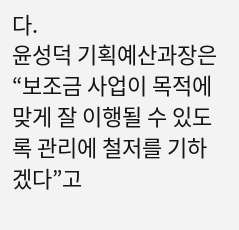다.
윤성덕 기획예산과장은 “보조금 사업이 목적에 맞게 잘 이행될 수 있도록 관리에 철저를 기하겠다”고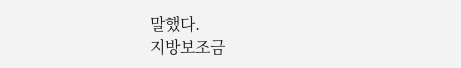말했다.
지방보조금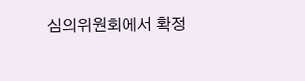심의위원회에서 확정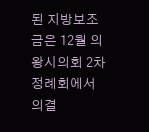된 지방보조금은 12월 의왕시의회 2차 정례회에서 의결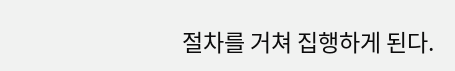절차를 거쳐 집행하게 된다.